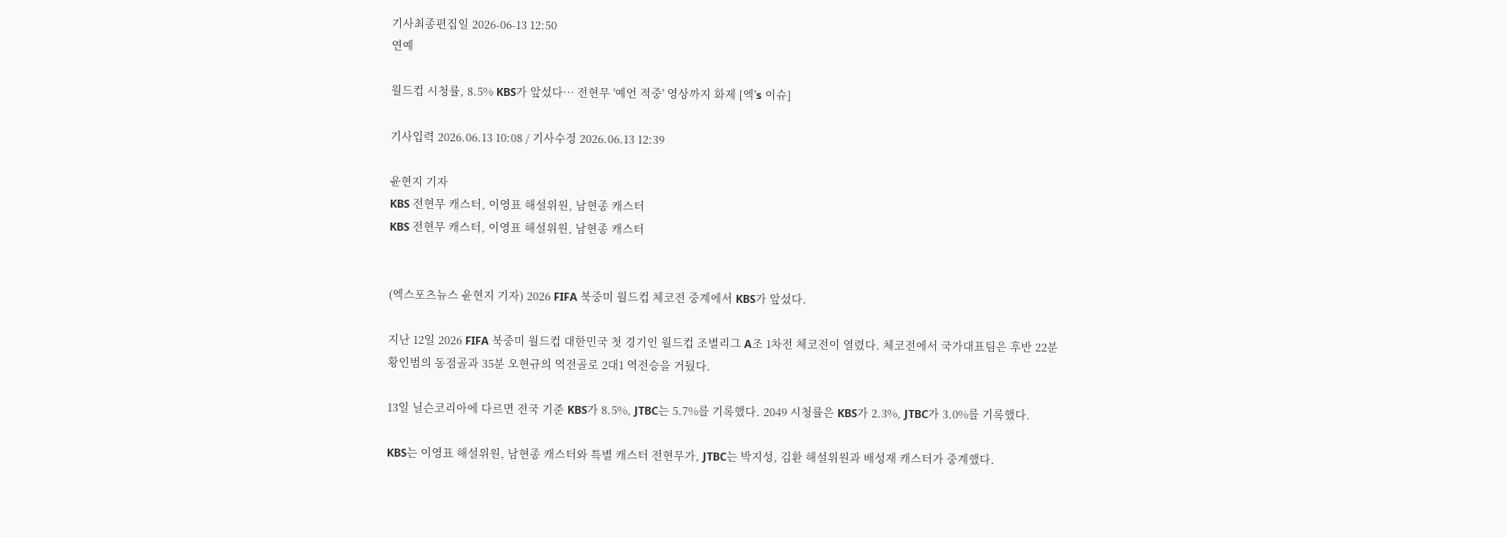기사최종편집일 2026-06-13 12:50
연예

월드컵 시청률, 8.5% KBS가 앞섰다… 전현무 '예언 적중' 영상까지 화제 [엑's 이슈]

기사입력 2026.06.13 10:08 / 기사수정 2026.06.13 12:39

윤현지 기자
KBS 전현무 캐스터, 이영표 해설위원, 남현종 캐스터
KBS 전현무 캐스터, 이영표 해설위원, 남현종 캐스터


(엑스포츠뉴스 윤현지 기자) 2026 FIFA 북중미 월드컵 체코전 중계에서 KBS가 앞섰다.

지난 12일 2026 FIFA 북중미 월드컵 대한민국 첫 경기인 월드컵 조별리그 A조 1차전 체코전이 열렸다. 체코전에서 국가대표팀은 후반 22분 황인범의 동점골과 35분 오현규의 역전골로 2대1 역전승을 거뒀다.

13일 닐슨코리아에 다르면 전국 기준 KBS가 8.5%, JTBC는 5.7%를 기록했다. 2049 시청률은 KBS가 2.3%, JTBC가 3.0%를 기록했다.

KBS는 이영표 해설위원, 남현종 캐스터와 특별 캐스터 전현무가, JTBC는 박지성, 김환 해설위원과 배성재 캐스터가 중계했다.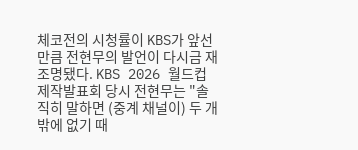체코전의 시청률이 KBS가 앞선 만큼 전현무의 발언이 다시금 재조명됐다. KBS 2026 월드컵 제작발표회 당시 전현무는 "솔직히 말하면 (중계 채널이) 두 개 밖에 없기 때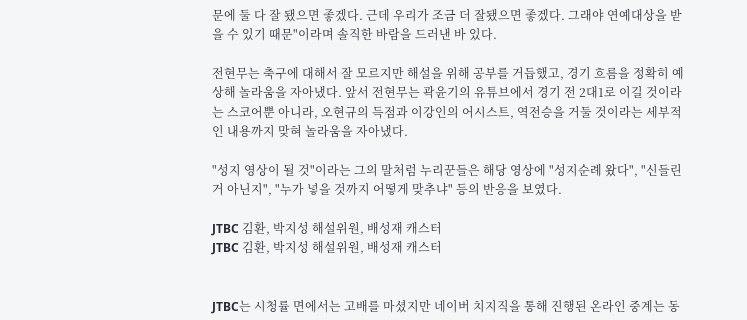문에 둘 다 잘 됐으면 좋겠다. 근데 우리가 조금 더 잘됐으면 좋겠다. 그래야 연예대상을 받을 수 있기 때문"이라며 솔직한 바람을 드러낸 바 있다.

전현무는 축구에 대해서 잘 모르지만 해설을 위해 공부를 거듭했고, 경기 흐름을 정확히 예상해 놀라움을 자아냈다. 앞서 전현무는 곽윤기의 유튜브에서 경기 전 2대1로 이길 것이라는 스코어뿐 아니라, 오현규의 득점과 이강인의 어시스트, 역전승을 거둘 것이라는 세부적인 내용까지 맞혀 놀라움을 자아냈다.

"성지 영상이 될 것"이라는 그의 말처럼 누리꾼들은 해당 영상에 "성지순례 왔다", "신들린 거 아닌지", "누가 넣을 것까지 어떻게 맞추냐" 등의 반응을 보였다.

JTBC 김환, 박지성 해설위원, 배성재 캐스터
JTBC 김환, 박지성 해설위원, 배성재 캐스터


JTBC는 시청률 면에서는 고배를 마셨지만 네이버 치지직을 통해 진행된 온라인 중계는 동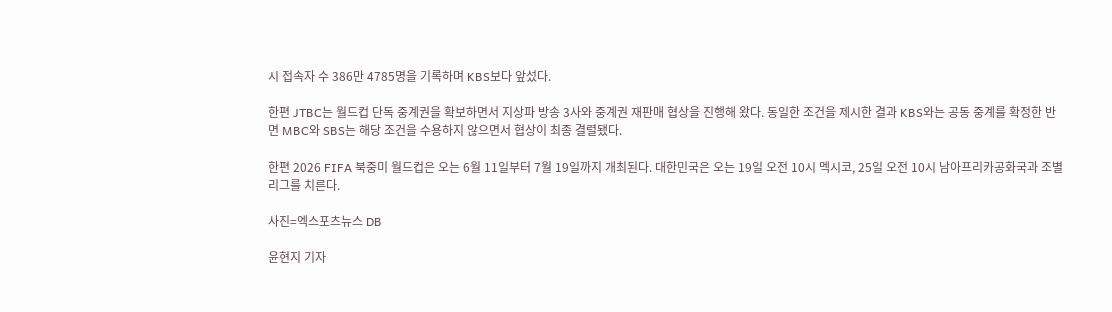시 접속자 수 386만 4785명을 기록하며 KBS보다 앞섰다.

한편 JTBC는 월드컵 단독 중계권을 확보하면서 지상파 방송 3사와 중계권 재판매 협상을 진행해 왔다. 동일한 조건을 제시한 결과 KBS와는 공동 중계를 확정한 반면 MBC와 SBS는 해당 조건을 수용하지 않으면서 협상이 최종 결렬됐다.

한편 2026 FIFA 북중미 월드컵은 오는 6월 11일부터 7월 19일까지 개최된다. 대한민국은 오는 19일 오전 10시 멕시코, 25일 오전 10시 남아프리카공화국과 조별리그를 치른다.

사진=엑스포츠뉴스 DB

윤현지 기자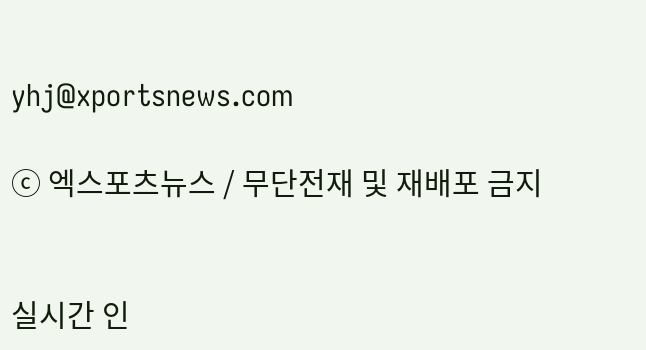yhj@xportsnews.com

ⓒ 엑스포츠뉴스 / 무단전재 및 재배포 금지


실시간 인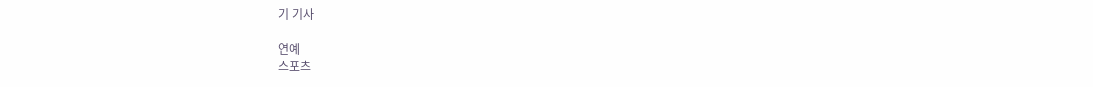기 기사

연예
스포츠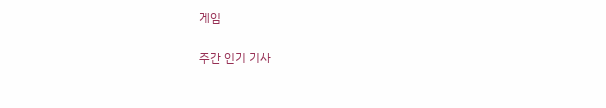게임

주간 인기 기사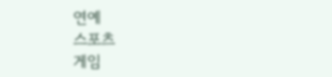연예
스포츠
게임